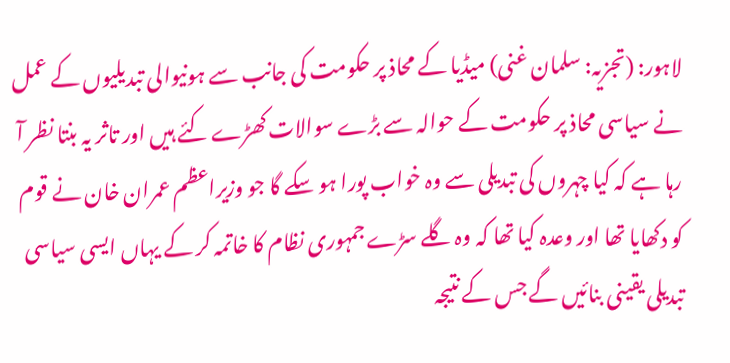لاہور: (تجزیہ: سلمان غنی) میڈیا کے محاذ پر حکومت کی جانب سے ہونیوالی تبدیلیوں کے عمل نے سیاسی محاذ پر حکومت کے حوالہ سے بڑے سوالات کھڑے کئے ہیں اور تاثر یہ بنتا نظر آ رہا ہے کہ کیا چہروں کی تبدیلی سے وہ خواب پورا ہو سکے گا جو وزیراعظم عمران خان نے قوم کو دکھایا تھا اور وعدہ کیا تھا کہ وہ گلے سڑے جمہوری نظام کا خاتمہ کر کے یہاں ایسی سیاسی تبدیلی یقینی بنائیں گے جس کے نتیجہ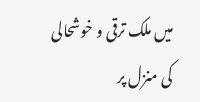میں ملک ترقی و خوشحالی کی منزل پر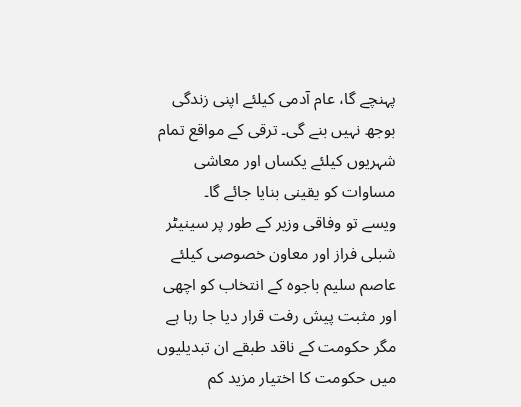پہنچے گا، عام آدمی کیلئے اپنی زندگی بوجھ نہیں بنے گی۔ ترقی کے مواقع تمام شہریوں کیلئے یکساں اور معاشی مساوات کو یقینی بنایا جائے گا۔
ویسے تو وفاقی وزیر کے طور پر سینیٹر شبلی فراز اور معاون خصوصی کیلئے عاصم سلیم باجوہ کے انتخاب کو اچھی اور مثبت پیش رفت قرار دیا جا رہا ہے مگر حکومت کے ناقد طبقے ان تبدیلیوں میں حکومت کا اختیار مزید کم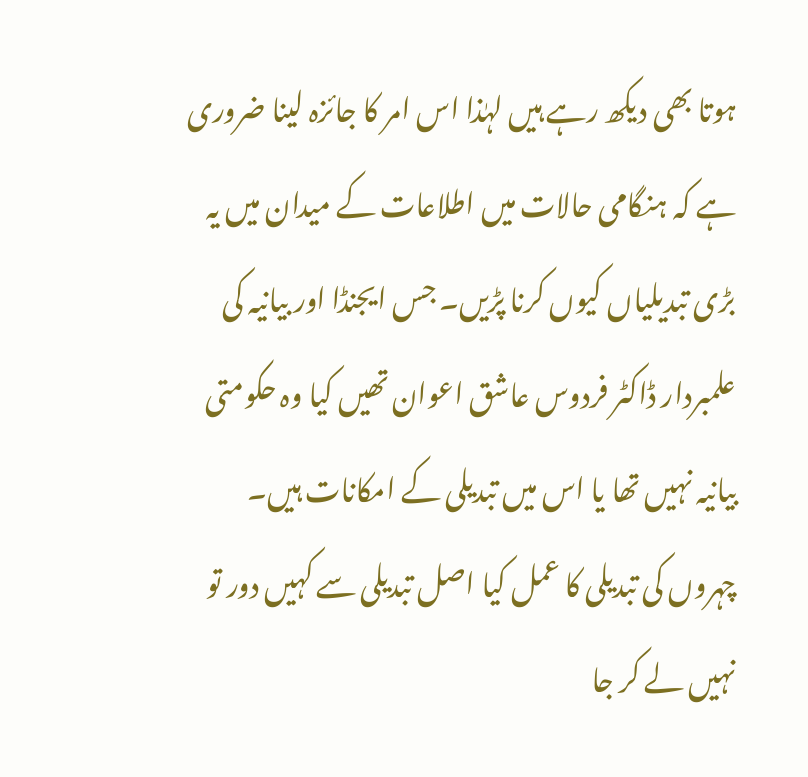ہوتا بھی دیکھ رہے ہیں لہٰذا اس امر کا جائزہ لینا ضروری ہے کہ ہنگامی حالات میں اطلاعات کے میدان میں یہ بڑی تبدیلیاں کیوں کرنا پڑیں۔ جس ایجنڈا اور بیانیہ کی علمبردار ڈاکٹر فردوس عاشق اعوان تھیں کیا وہ حکومتی بیانیہ نہیں تھا یا اس میں تبدیلی کے امکانات ہیں۔ چہروں کی تبدیلی کا عمل کیا اصل تبدیلی سے کہیں دور تو نہیں لے کر جا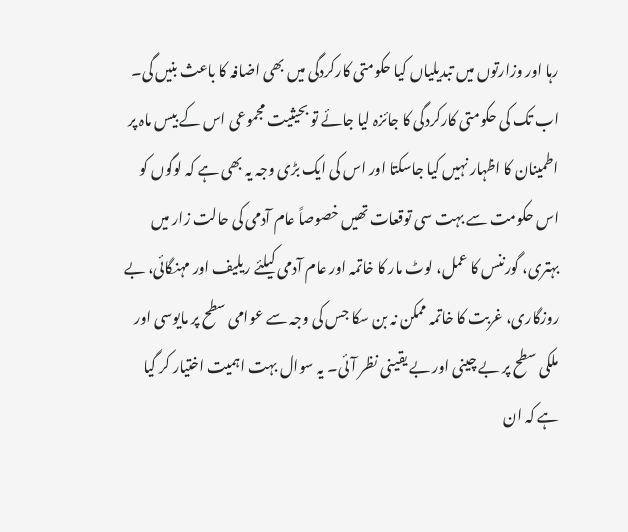رہا اور وزارتوں میں تبدیلیاں کیا حکومتی کارکردگی میں بھی اضافہ کا باعث بنیں گی۔
اب تک کی حکومتی کارکردگی کا جائزہ لیا جائے تو بحیثیت مجموعی اس کے بیس ماہ پر اطمینان کا اظہار نہیں کیا جاسکتا اور اس کی ایک بڑی وجہ یہ بھی ہے کہ لوگوں کو اس حکومت سے بہت سی توقعات تھیں خصوصاً عام آدمی کی حالت زار میں بہتری، گورننس کا عمل، لوٹ مار کا خاتمہ اور عام آدمی کیلئے ریلیف اور مہنگائی، بے روزگاری، غربت کا خاتمہ ممکن نہ بن سکا جس کی وجہ سے عوامی سطح پر مایوسی اور ملکی سطح پر بے چینی اور بے یقینی نظر آئی۔ یہ سوال بہت اہمیت اختیار کر گیا ہے کہ ان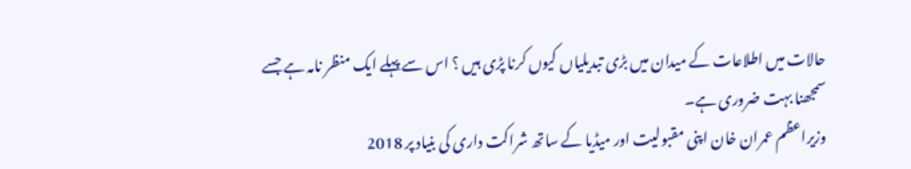حالات میں اطلاعات کے میدان میں بڑی تبدیلیاں کیوں کرنا پڑی ہیں ؟ اس سے پہلے ایک منظر نامہ ہے جسے سمجھنا بہت ضروری ہے۔
وزیراعظم عمران خان اپنی مقبولیت اور میڈیا کے ساتھ شراکت داری کی بنیاد پر 2018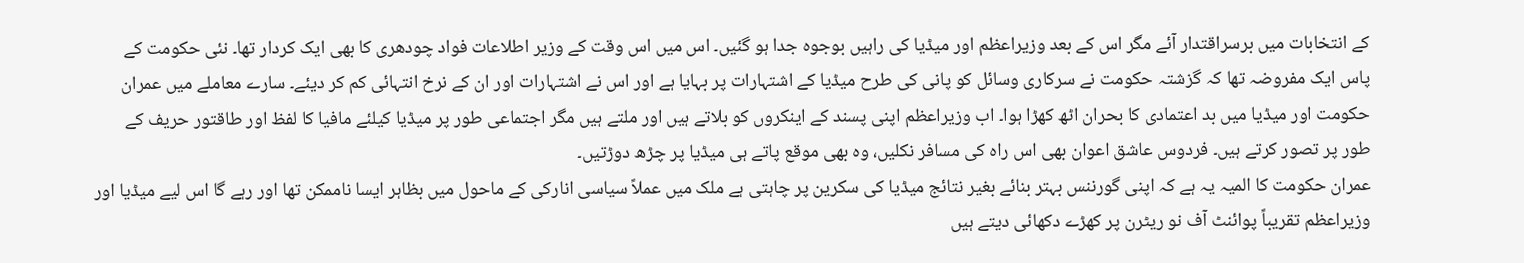کے انتخابات میں برسراقتدار آئے مگر اس کے بعد وزیراعظم اور میڈیا کی راہیں بوجوہ جدا ہو گئیں۔ اس میں اس وقت کے وزیر اطلاعات فواد چودھری کا بھی ایک کردار تھا۔ نئی حکومت کے پاس ایک مفروضہ تھا کہ گزشتہ حکومت نے سرکاری وسائل کو پانی کی طرح میڈیا کے اشتہارات پر بہایا ہے اور اس نے اشتہارات اور ان کے نرخ انتہائی کم کر دیئے۔ سارے معاملے میں عمران حکومت اور میڈیا میں بد اعتمادی کا بحران اٹھ کھڑا ہوا۔ اب وزیراعظم اپنی پسند کے اینکروں کو بلاتے ہیں اور ملتے ہیں مگر اجتماعی طور پر میڈیا کیلئے مافیا کا لفظ اور طاقتور حریف کے طور پر تصور کرتے ہیں۔ فردوس عاشق اعوان بھی اس راہ کی مسافر نکلیں، وہ بھی موقع پاتے ہی میڈیا پر چڑھ دوڑتیں۔
عمران حکومت کا المیہ یہ ہے کہ اپنی گورننس بہتر بنائے بغیر نتائج میڈیا کی سکرین پر چاہتی ہے ملک میں عملاً سیاسی انارکی کے ماحول میں بظاہر ایسا ناممکن تھا اور رہے گا اس لیے میڈیا اور وزیراعظم تقریباً پوائنٹ آف نو ریٹرن پر کھڑے دکھائی دیتے ہیں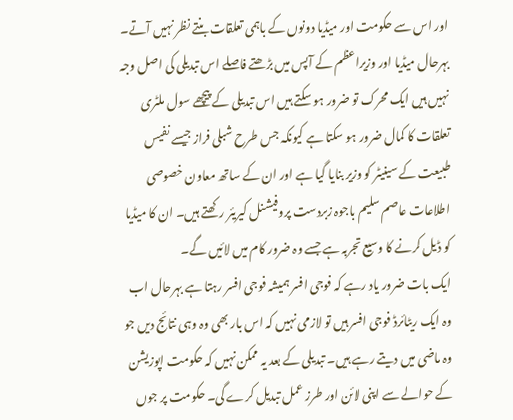اور اس سے حکومت اور میڈیا دونوں کے باہمی تعلقات بنتے نظر نہیں آتے۔ بہرحال میڈیا اور وزیراعظم کے آپس میں بڑھتے فاصلے اس تبدیلی کی اصل وجہ نہیں ہیں ایک محرک تو ضرور ہو سکتے ہیں اس تبدیلی کے پیچھے سول ملٹری تعلقات کا کمال ضرور ہو سکتا ہے کیونکہ جس طرح شبلی فراز جیسے نفیس طبیعت کے سینیٹر کو وزیر بنایا گیا ہے اور ان کے ساتھ معاون خصوصی اطلاعات عاصم سلیم باجوہ زبردست پروفیشنل کیریئر رکھتے ہیں۔ ان کا میڈیا کو ڈیل کرنے کا وسیع تجربہ ہے جسے وہ ضرور کام میں لائیں گے۔
ایک بات ضرور یاد رہے کہ فوجی افسر ہمیشہ فوجی افسر رہتا ہے بہرحال اب وہ ایک ریٹائرڈ فوجی افسر ہیں تو لازمی نہیں کہ اس بار بھی وہ وہی نتائج دیں جو وہ ماضی میں دیتے رہے ہیں۔ تبدیلی کے بعد یہ ممکن نہیں کہ حکومت اپوزیشن کے حوالے سے اپنی لائن اور طرز عمل تبدیل کرے گی۔ حکومت پر جوں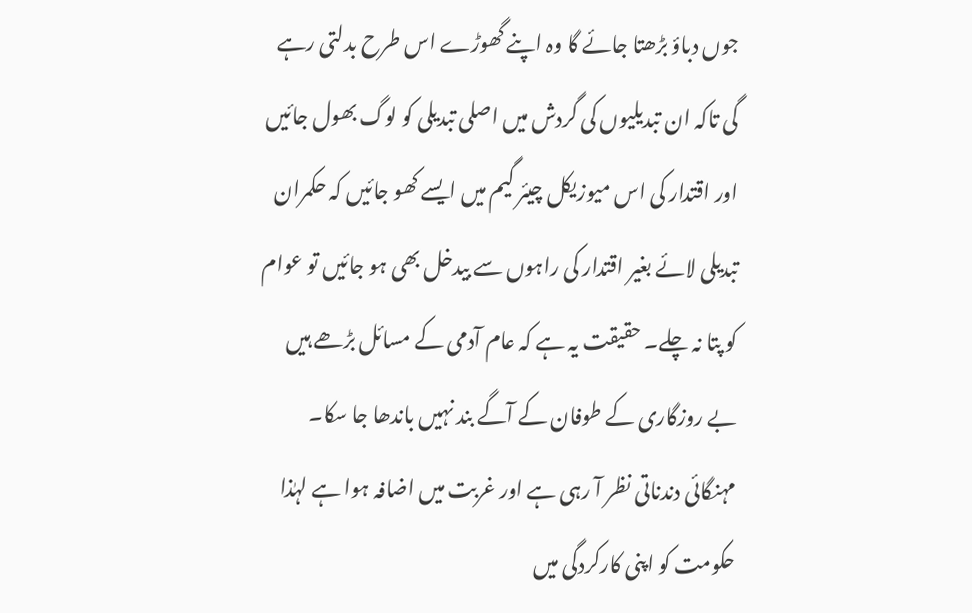جوں دباؤ بڑھتا جائے گا وہ اپنے گھوڑے اس طرح بدلتی رہے گی تاکہ ان تبدیلیوں کی گردش میں اصلی تبدیلی کو لوگ بھول جائیں اور اقتدار کی اس میوزیکل چیئر گیم میں ایسے کھو جائیں کہ حکمران تبدیلی لائے بغیر اقتدار کی راہوں سے بیدخل بھی ہو جائیں تو عوام کو پتا نہ چلے۔ حقیقت یہ ہے کہ عام آدمی کے مسائل بڑھے ہیں بے روزگاری کے طوفان کے آگے بند نہیں باندھا جا سکا۔ مہنگائی دندناتی نظر آ رہی ہے اور غربت میں اضافہ ہوا ہے لہٰذا حکومت کو اپنی کارکردگی میں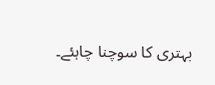بہتری کا سوچنا چاہئے۔